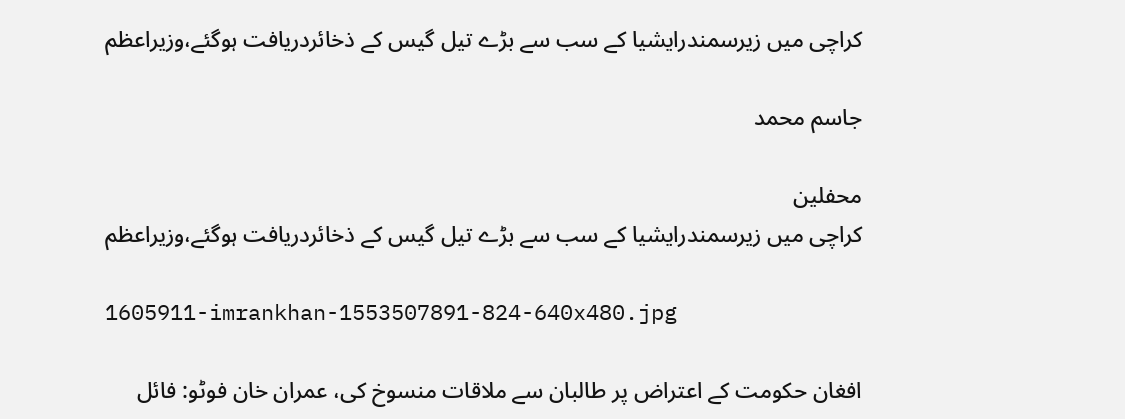کراچی میں زیرسمندرایشیا کے سب سے بڑے تیل گیس کے ذخائردریافت ہوگئے،وزیراعظم

جاسم محمد

محفلین
کراچی میں زیرسمندرایشیا کے سب سے بڑے تیل گیس کے ذخائردریافت ہوگئے،وزیراعظم

1605911-imrankhan-1553507891-824-640x480.jpg

افغان حکومت کے اعتراض پر طالبان سے ملاقات منسوخ کی، عمران خان فوٹو: فائل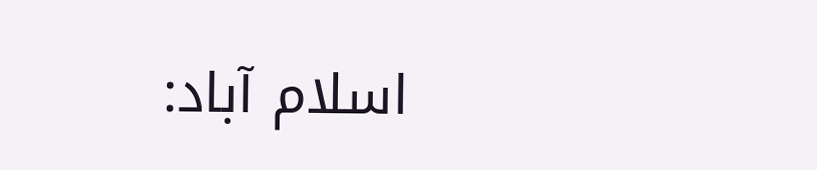اسلام آباد: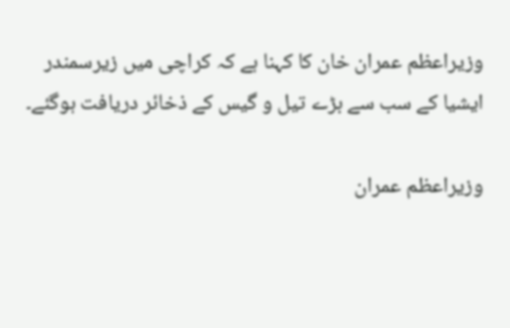وزیراعظم عمران خان کا کہنا ہے کہ کراچی میں زیرسمندر ایشیا کے سب سے بڑے تیل و گیس کے ذخائر دریافت ہوگئے۔

وزیراعظم عمران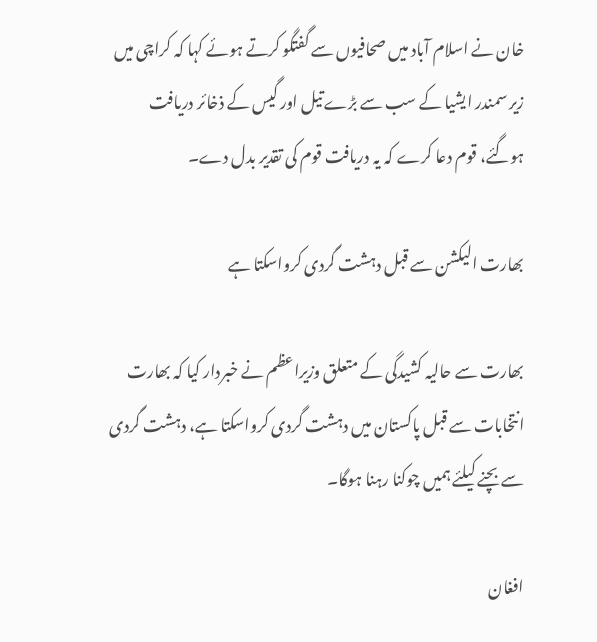خان نے اسلام آباد میں صحافیوں سے گفتگو کرتے ہوئے کہا کہ کراچی میں زیر سمندر ایشیا کے سب سے بڑے تیل اور گیس کے ذخائر دریافت ہوگئے، قوم دعا کرے کہ یہ دریافت قوم کی تقدیر بدل دے۔

بھارت الیکشن سے قبل دہشت گردی کرواسکتا ہے

بھارت سے حالیہ کشیدگی کے متعلق وزیراعظم نے خبردار کیا کہ بھارت انتخابات سے قبل پاکستان میں دہشت گردی کرواسکتا ہے، دہشت گردی سے بچنے کیلئے ہمیں چوکنا رہنا ہوگا۔

افغان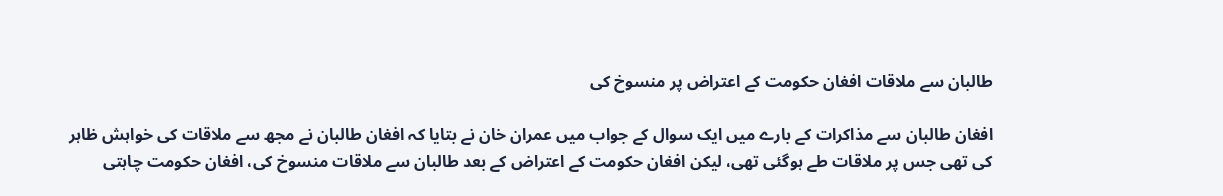طالبان سے ملاقات افغان حکومت کے اعتراض پر منسوخ کی

افغان طالبان سے مذاکرات کے بارے میں ایک سوال کے جواب میں عمران خان نے بتایا کہ افغان طالبان نے مجھ سے ملاقات کی خواہش ظاہر کی تھی جس پر ملاقات طے ہوگئی تھی، لیکن افغان حکومت کے اعتراض کے بعد طالبان سے ملاقات منسوخ کی، افغان حکومت چاہتی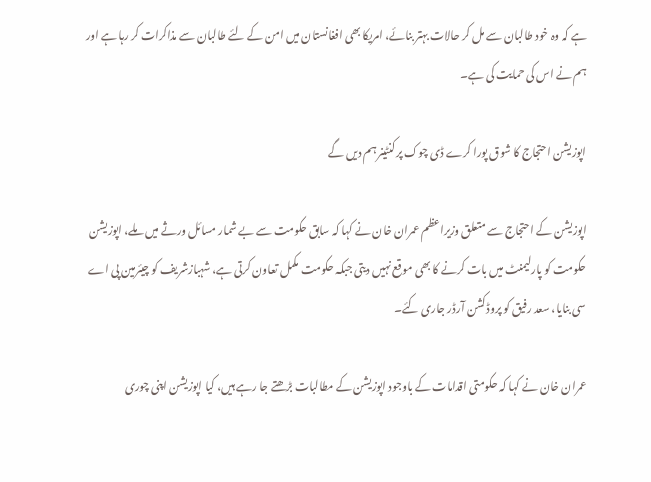ہے کہ وہ خود طالبان سے مل کر حالات بہتر بنائے، امریکا بھی افغانستان میں امن کے لئے طالبان سے مذاکرات کر رہا ہے اور ہم نے اس کی حمایت کی ہے۔

اپوزیشن احتجاج کا شوق پورا کرے ڈی چوک پر کنٹینر ہم دیں گے

اپوزیشن کے احتجاج سے متعلق وزیراعظم عمران خان نے کہا کہ سابق حکومت سے بے شمار مسائل ورثے میں ملے، اپوزیشن حکومت کو پارلیمنٹ میں بات کرنے کا بھی موقع نہیں دیتی جبکہ حکومت مکمل تعاون کرتی ہے، شہبازشریف کو چیئرمین پی اے سی بنایا، سعد رفیق کو پروڈکشن آرڈر جاری کئے۔

عمران خان نے کہا کہ حکومتی اقدامات کے باوجود اپوزیشن کے مطالبات بڑھتے جا رہے ہیں، کیا اپوزیشن اپنی چوری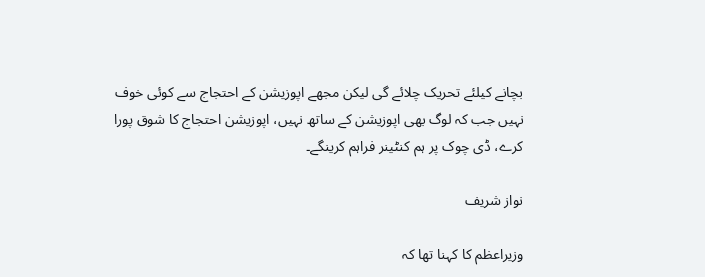بچانے کیلئے تحریک چلائے گی لیکن مجھے اپوزیشن کے احتجاج سے کوئی خوف نہیں جب کہ لوگ بھی اپوزیشن کے ساتھ نہیں، اپوزیشن احتجاج کا شوق پورا کرے، ڈی چوک پر ہم کنٹینر فراہم کرینگے۔

نواز شریف

وزیراعظم کا کہنا تھا کہ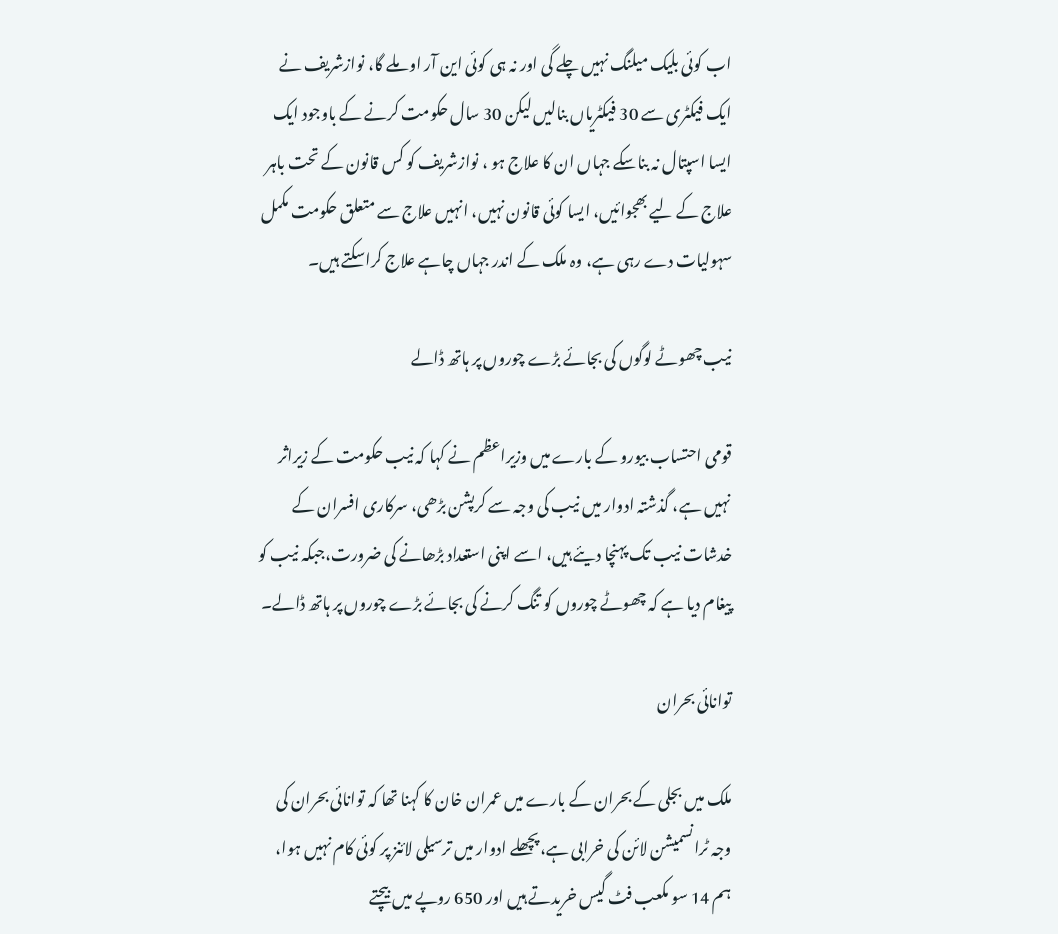اب کوئی بلیک میلنگ نہیں چلے گی اور نہ ہی کوئی این آر او ملے گا، نوازشریف نے ایک فیکٹری سے 30 فیکٹریاں بنالیں لیکن 30 سال حکومت کرنے کے باوجود ایک ایسا اسپتال نہ بناسکے جہاں ان کا علاج ہو ، نوازشریف کو کس قانون کے تحت باہر علاج کے لیے بھجوائیں، ایسا کوئی قانون نہیں، انہیں علاج سے متعلق حکومت مکمل سہولیات دے رہی ہے، وہ ملک کے اندر جہاں چاہے علاج کراسکتے ہیں۔

نیب چھوٹے لوگوں کی بجائے بڑے چوروں پر ہاتھ ڈالے

قومی احتساب بیورو کے بارے میں وزیراعظم نے کہا کہ نیب حکومت کے زیراثر نہیں ہے، گذشتہ ادوار میں نیب کی وجہ سے کرپشن بڑھی، سرکاری افسران کے خدشات نیب تک پہنچا دیئے ہیں، اسے اپنی استعداد بڑھانے کی ضرورت،جبکہ نیب کو پیغام دیا ہے کہ چھوٹے چوروں کو تنگ کرنے کی بجائے بڑے چوروں پر ہاتھ ڈالے۔

توانائی بحران

ملک میں بجلی کے بحران کے بارے میں عمران خان کا کہنا تھا کہ توانائی بحران کی وجہ ٹرانسمیشن لائن کی خرابی ہے، پچھلے ادوار میں ترسیلی لائنز پر کوئی کام نہیں ہوا، ہم 14 سو مکعب فٹ گیس خریدتے ہیں اور 650 روپے میں بیچتے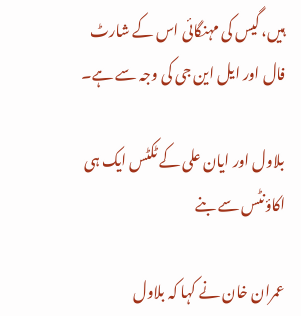ہیں، گیس کی مہنگائی اس کے شارٹ فال اور ایل این جی کی وجہ سے ہے۔

بلاول اور ایان علی کے ٹکٹس ایک ہی اکاؤنٹس سے بنے

عمران خان نے کہا کہ بلاول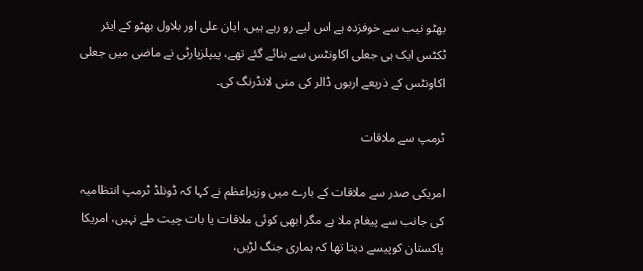بھٹو نیب سے خوفزدہ ہے اس لیے رو رہے ہیں، ایان علی اور بلاول بھٹو کے ایئر ٹکٹس ایک ہی جعلی اکاونٹس سے بنائے گئے تھے، پیپلزپارٹی نے ماضی میں جعلی اکاونٹس کے ذریعے اربوں ڈالر کی منی لانڈرنگ کی۔

ٹرمپ سے ملاقات

امریکی صدر سے ملاقات کے بارے میں وزیراعظم نے کہا کہ ڈونلڈ ٹرمپ انتظامیہ کی جانب سے پیغام ملا ہے مگر ابھی کوئی ملاقات یا بات چیت طے نہیں، امریکا پاکستان کوپیسے دیتا تھا کہ ہماری جنگ لڑیں،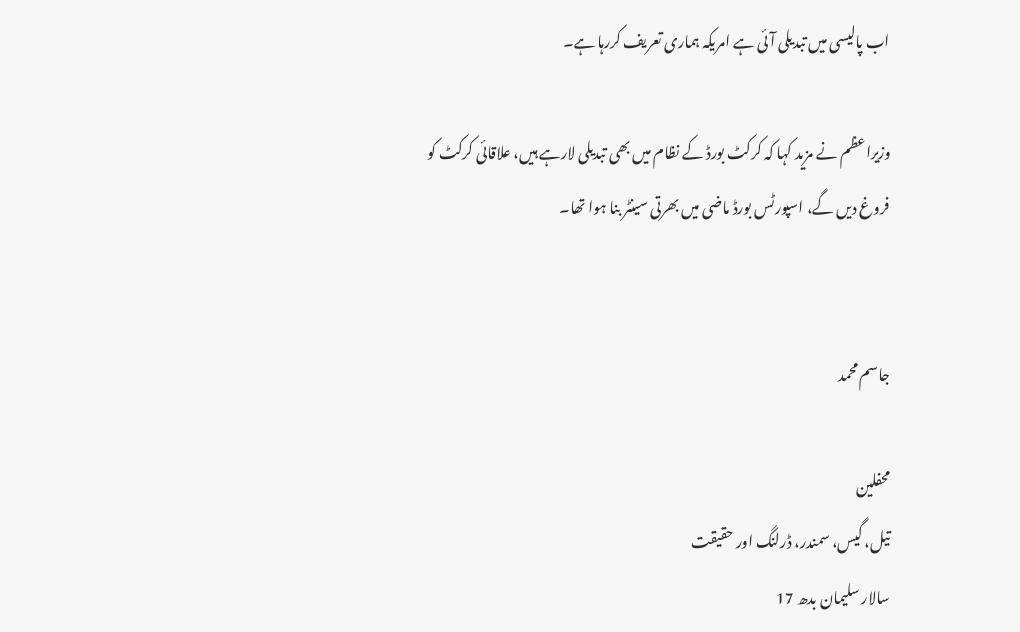اب پالیسی میں تبدیلی آئی ہے امریکہ ہماری تعریف کررہا ہے۔

وزیراعظم نے مزید کہا کہ کرکٹ بورڈ کے نظام میں بھی تبدیلی لارہے ہیں، علاقائی کرکٹ کو فروغ دیں گے، اسپورٹس بورڈ ماضی میں بھرتی سینٹر بنا ہوا تھا۔


جاسم محمد

محفلین
تیل، گیس، سمندر، ڈرلنگ اور حقیقت
سالار سلیمان بدھ 17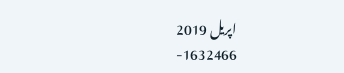اپريل 2019
1632466-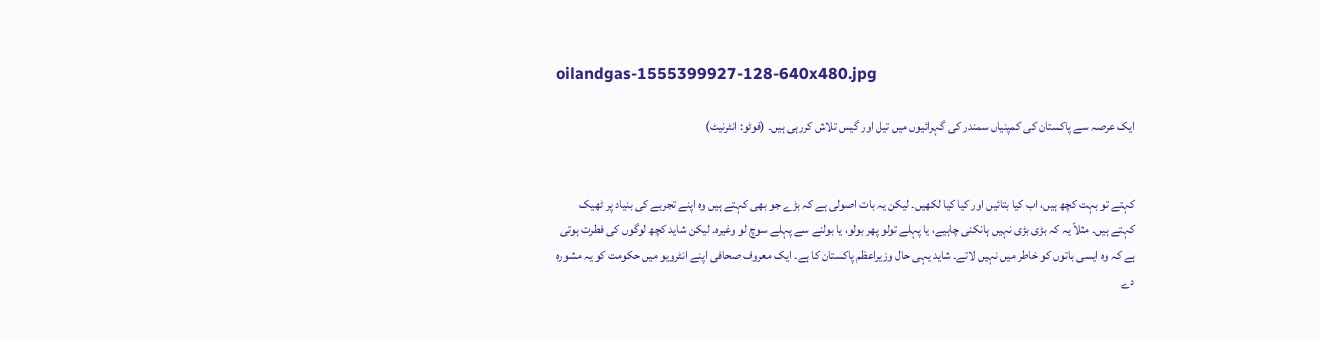oilandgas-1555399927-128-640x480.jpg

ایک عرصہ سے پاکستان کی کمپنیاں سمندر کی گہرائیوں میں تیل اور گیس تلاش کررہی ہیں۔ (فوٹو: انٹرنیٹ)


کہتے تو بہت کچھ ہیں، اب کیا بتائیں اور کیا کیا لکھیں۔ لیکن یہ بات اصولی ہے کہ بڑے جو بھی کہتے ہیں وہ اپنے تجربے کی بنیاد پر ٹھیک کہتے ہیں۔ مثلاً یہ کہ بڑی بڑی نہیں ہانکنی چاہیے، یا پہلے تولو پھر بولو، یا بولنے سے پہلے سوچ لو وغیرہ۔ لیکن شاید کچھ لوگوں کی فطرت ہوتی ہے کہ وہ ایسی باتوں کو خاطر میں نہیں لاتے۔ شاید یہی حال وزیراعظم پاکستان کا ہے۔ ایک معروف صحافی اپنے انٹرویو میں حکومت کو یہ مشورہ دے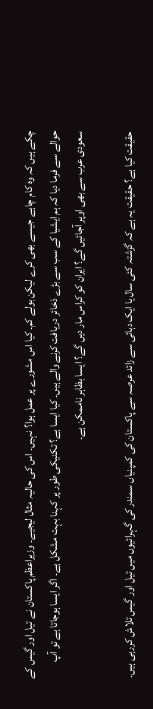چکے ہیں کہ وہ کام چاہے جیسے بھی کرے لیکن بولے کم۔ کیا اس مشورے پر عمل ہوا؟ نہیں۔ اس کی حالیہ مثال لیجیے۔ وزیراعظم پاکستان نے تیل اور گیس کے حوالے سے فرما دیا کہ ہم ایشیا کے سب سے بڑے ذخائر دریافت کرنے والے ہیں۔ کیا ایسا ہے؟ تکنیکی طور پر کہنا بہت مشکل ہے۔ اگر ایسا ہوجاتا ہے تو آپ سعودی عرب سے بھی اوپر آجائیں گے؟ ایران کو کراس مار دیں گے؟ ایسا بظاہر ناممکن ہے۔

حقیقت کیا ہے؟ حقیقت یہ ہے کہ گزشتہ کئی سال یا ایک دہائی سے زائد عرصہ سے پاکستان کی کمپنیاں سمندر کی گہرائیوں میں تیل اور گیس تلاش کررہی ہیں۔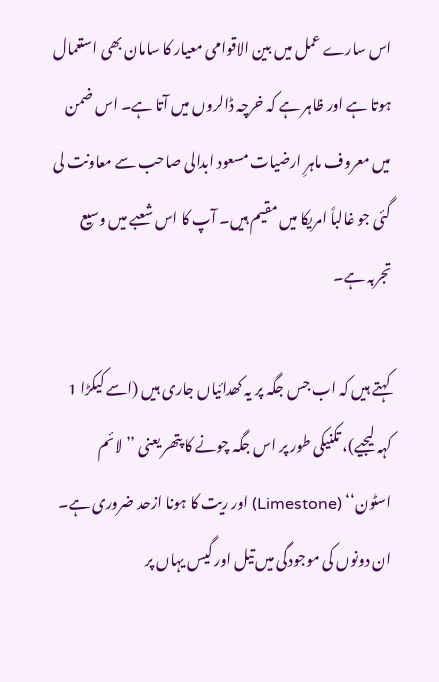اس سارے عمل میں بین الاقوامی معیار کا سامان بھی استعمال ہوتا ہے اور ظاہر ہے کہ خرچہ ڈالروں میں آتا ہے۔ اس ضمن میں معروف ماہرِ ارضیات مسعود ابدالی صاحب سے معاونت لی گئی جو غالباً امریکا میں مقیم ہیں۔ آپ کا اس شعبے میں وسیع تجربہ ہے۔

کہتے ہیں کہ اب جس جگہ پر یہ کھدائیاں جاری ہیں (اسے کیکڑا 1 کہہ لیجیے)، تکنیکی طور پر اس جگہ چونے کا پتھر یعنی ’’لائم اسٹون‘‘ (Limestone) اور ریت کا ہونا ازحد ضروری ہے۔ ان دونوں کی موجودگی میں تیل اور گیس یہاں پر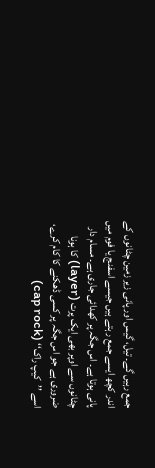جمع رہیں گے۔ تیل، گیس اور پانی زیر زمین چٹانوں کے اندر کچھ ایسے جمع رہتے ہیں جیسے اسفنج یا فوم میں پانی ہوتا ہے۔ اس جگہ پر کھدائی جاری ہے۔ مسام دار چٹانوں سے اوپر بھی ایک پرت (layer) کا ہونا ضروری ہے جو اس جگہ پر کسی ڈھکنے کا کام کرے، اسے ’’کیپ راک‘‘ (cap rock)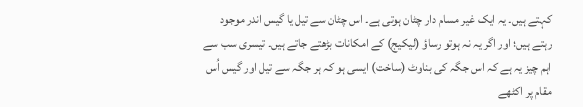کہتے ہیں۔ یہ ایک غیر مسام دار چٹان ہوتی ہے۔ اس چٹان سے تیل یا گیس اندر موجود رہتے ہیں؛ اور اگر یہ نہ ہوتو رساؤ (لیکیج) کے امکانات بڑھتے جاتے ہیں۔ تیسری سب سے اہم چیز یہ ہے کہ اس جگہ کی بناوٹ (ساخت) ایسی ہو کہ ہر جگہ سے تیل اور گیس اُس مقام پر اکٹھے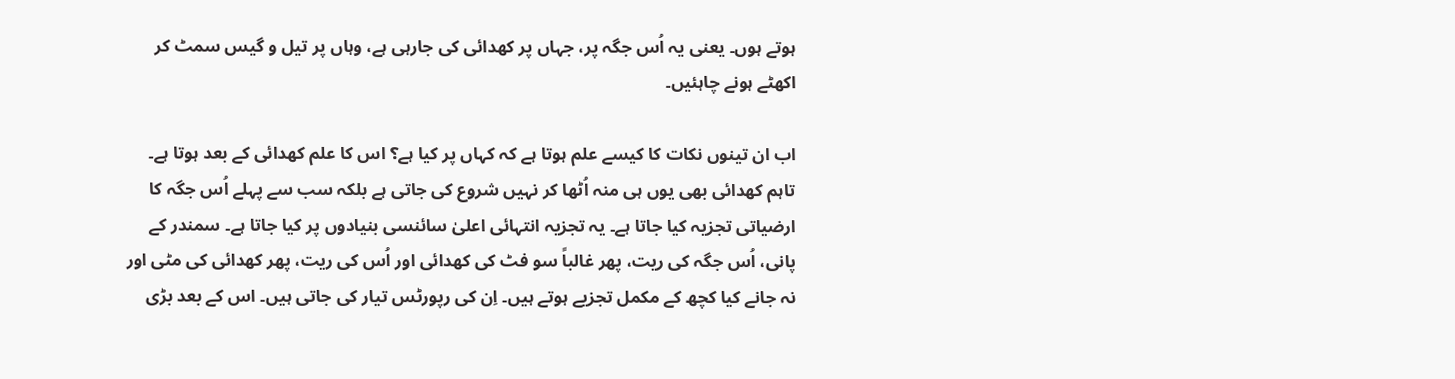ہوتے ہوں۔ یعنی یہ اُس جگہ پر، جہاں پر کھدائی کی جارہی ہے، وہاں پر تیل و گیس سمٹ کر اکھٹے ہونے چاہئیں۔

اب ان تینوں نکات کا کیسے علم ہوتا ہے کہ کہاں پر کیا ہے؟ اس کا علم کھدائی کے بعد ہوتا ہے۔ تاہم کھدائی بھی یوں ہی منہ اُٹھا کر نہیں شروع کی جاتی ہے بلکہ سب سے پہلے اُس جگہ کا ارضیاتی تجزیہ کیا جاتا ہے۔ یہ تجزیہ انتہائی اعلیٰ سائنسی بنیادوں پر کیا جاتا ہے۔ سمندر کے پانی، اُس جگہ کی ریت، پھر غالباً سو فٹ کی کھدائی اور اُس کی ریت، پھر کھدائی کی مٹی اور نہ جانے کیا کچھ کے مکمل تجزیے ہوتے ہیں۔ اِن کی رپورٹس تیار کی جاتی ہیں۔ اس کے بعد بڑی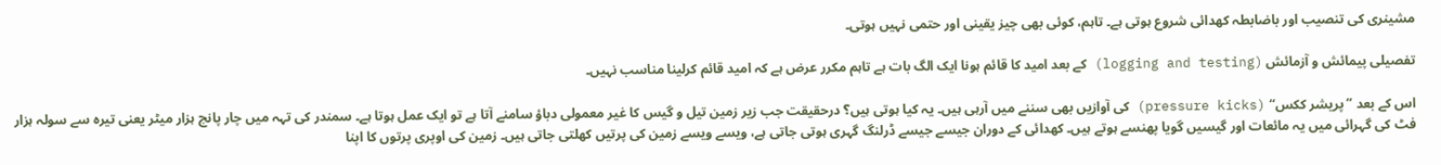مشینری کی تنصیب اور باضابطہ کھدائی شروع ہوتی ہے۔ تاہم، کوئی بھی چیز یقینی اور حتمی نہیں ہوتی۔

تفصیلی پیمائش و آزمائش (logging and testing) کے بعد امید کا قائم ہونا ایک الگ بات ہے تاہم مکرر عرض ہے کہ امید قائم کرلینا مناسب نہیں۔

اس کے بعد ’’پریشر ککس‘‘ (pressure kicks) کی آوازیں بھی سننے میں آرہی ہیں۔ یہ کیا ہوتی ہیں؟ درحقیقت جب زیر زمین تیل و گیس کا غیر معمولی دباؤ سامنے آتا ہے تو ایک عمل ہوتا ہے۔ سمندر کی تہہ میں چار پانچ ہزار میٹر یعنی تیرہ سے سولہ ہزار فٹ کی گہرائی میں یہ مائعات اور گیسیں گویا پھنسے ہوتے ہیں۔ کھدائی کے دوران جیسے جیسے ڈرلنگ گہری ہوتی جاتی ہے، ویسے ویسے زمین کی پرتیں کھلتی جاتی ہیں۔ زمین کی اوپری پرتوں کا اپنا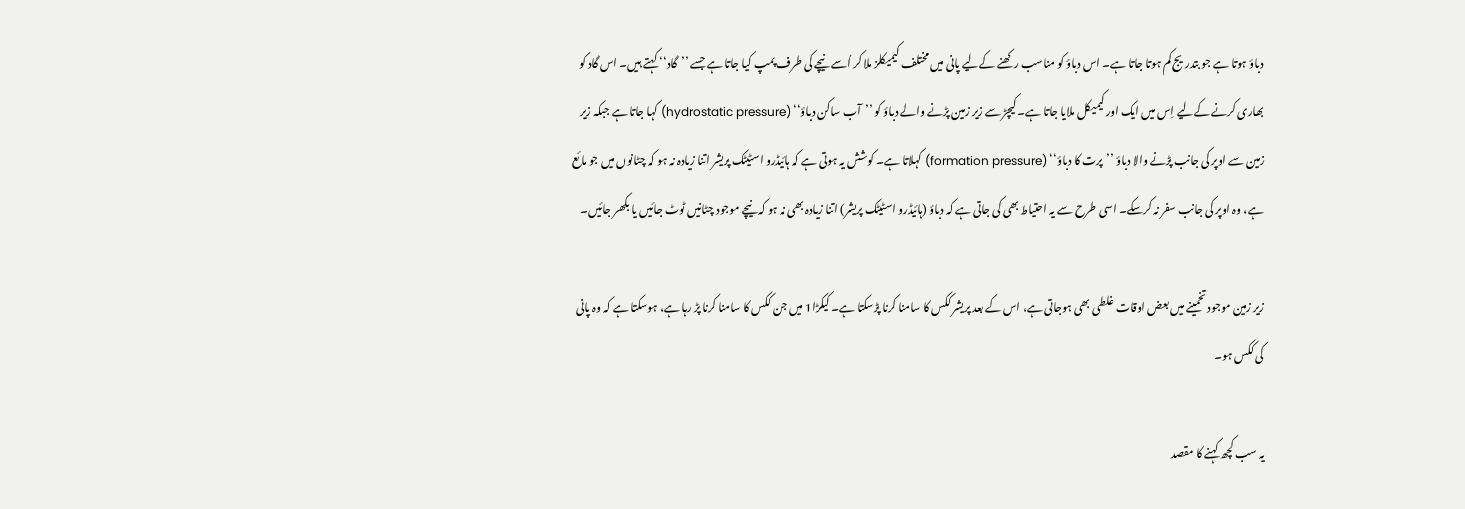دباؤ ہوتا ہے جو بتدریج کم ہوتا جاتا ہے۔ اس دباؤ کو مناسب رکھنے کےلیے پانی میں مختلف کیمیکلز ملا کر اُسے نیچے کی طرف پمپ کیا جاتا ہے جسے ’’گاد‘‘ کہتے ہیں۔ اس گاد کو بھاری کرنے کےلیے اِس میں ایک اور کیمیکل ملایا جاتا ہے۔ کیچڑ سے زیر زمین پڑنے والے دباؤ کو ’’آب ساکن دباؤ‘‘ (hydrostatic pressure) کہا جاتا ہے جبکہ زیر زمین سے اوپر کی جانب پڑنے والا دباؤ ’’پرت کا دباؤ‘‘ (formation pressure) کہلاتا ہے۔ کوشش یہ ہوتی ہے کہ ہائیڈرو اسٹیٹک پریشر اتنا زیادہ نہ ہو کہ چٹانوں میں جو مائع ہے، وہ اوپر کی جانب سفر نہ کرسکے۔ اسی طرح سے یہ احتیاط بھی کی جاتی ہے کہ دباؤ (ہائیڈرو اسٹیٹک پریشر) اتنا زیادہ بھی نہ ہو کہ نیچے موجود چٹانیں ٹوٹ جائیں یا بکھر جائیں۔

زیر زمین موجود تخمینے میں بعض اوقات غلطی بھی ہوجاتی ہے، اس کے بعد پریشر ککس کا سامنا کرنا پڑسکتا ہے۔ کیکڑا1 میں جن ککس کا سامنا کرنا پڑ رہا ہے، ہوسکتا ہے کہ وہ پانی کی ککس ہو۔

یہ سب کچھ کہنے کا مقصد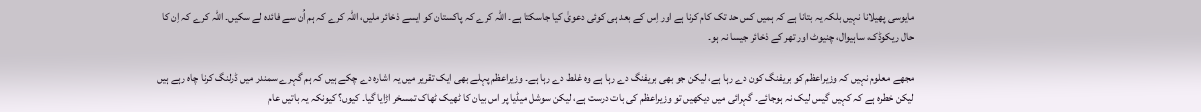مایوسی پھیلانا نہیں بلکہ یہ بتانا ہے کہ ہمیں کس حد تک کام کرنا ہے اور اِس کے بعد ہی کوئی دعویٰ کیا جاسکتا ہے۔ اللہ کرے کہ پاکستان کو ایسے ذخائر ملیں، اللہ کرے کہ ہم اُن سے فائدہ لے سکیں۔ اللہ کرے کہ اِن کا حال ریکوڈک، ساہیوال، چنیوٹ اور تھر کے ذخائر جیسا نہ ہو۔

مجھے معلوم نہیں کہ وزیراعظم کو بریفنگ کون دے رہا ہے، لیکن جو بھی بریفنگ دے رہا ہے وہ غلط دے رہا ہے۔ وزیراعظم پہلے بھی ایک تقریر میں یہ اشارہ دے چکے ہیں کہ ہم گہرے سمندر میں ڈرلنگ کرنا چاہ رہے ہیں لیکن خطرہ ہے کہ کہیں گیس لیک نہ ہوجائے۔ گہرائی میں دیکھیں تو وزیراعظم کی بات درست ہے، لیکن سوشل میڈیا پر اس بیان کا ٹھیک ٹھاک تمسخر اڑایا گیا۔ کیوں؟ کیونکہ یہ باتیں عام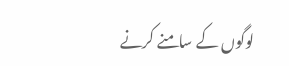لوگوں کے سامنے کرنے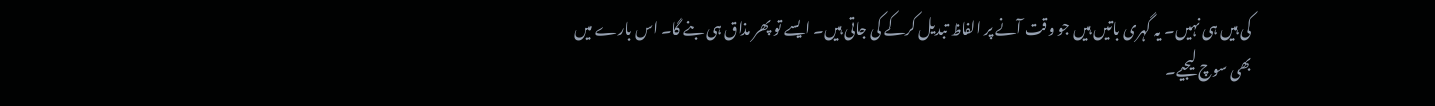کی ہیں ہی نہیں۔ یہ گہری باتیں ہیں جو وقت آنے پر الفاظ تبدیل کرکے کی جاتی ہیں۔ ایسے تو پھر مذاق ہی بنے گا۔ اس بارے میں بھی سوچ لیجیے۔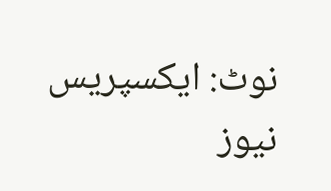نوٹ: ایکسپریس نیوز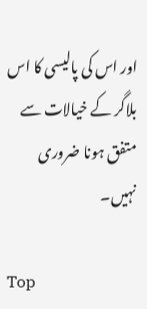اور اس کی پالیسی کا اس بلاگر کے خیالات سے متفق ہونا ضروری نہیں۔

Top